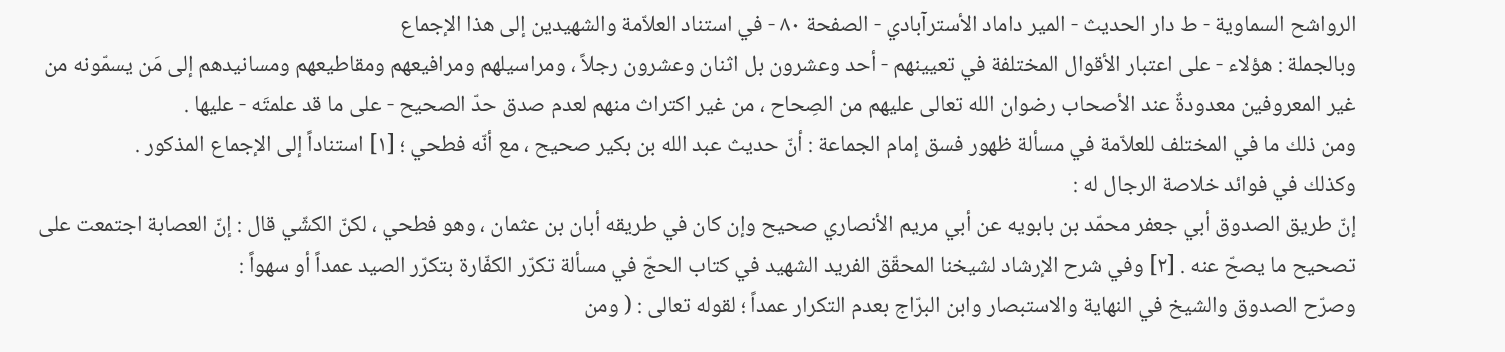الرواشح السماوية - ط دار الحدیث - المير داماد الأسترآبادي - الصفحة ٨٠ - في استناد العلاّمة والشهيدين إلى هذا الإجماع
وبالجملة : هؤلاء - على اعتبار الأقوال المختلفة في تعيينهم - أحد وعشرون بل اثنان وعشرون رجلاً ، ومراسيلهم ومرافيعهم ومقاطيعهم ومسانيدهم إلى مَن يسمّونه من غير المعروفين معدودةٌ عند الأصحاب رضوان الله تعالى عليهم من الصِحاح ، من غير اكتراث منهم لعدم صدق حدّ الصحيح - على ما قد علمتَه - عليها .
ومن ذلك ما في المختلف للعلاّمة في مسألة ظهور فسق إمام الجماعة : أنّ حديث عبد الله بن بكير صحيح ، مع أنّه فطحي ؛ [١] استناداً إلى الإجماع المذكور .
وكذلك في فوائد خلاصة الرجال له :
إنّ طريق الصدوق أبي جعفر محمّد بن بابويه عن أبي مريم الأنصاري صحيح وإن كان في طريقه أبان بن عثمان ، وهو فطحي ، لكنّ الكشّي قال : إنّ العصابة اجتمعت على تصحيح ما يصحّ عنه . [٢] وفي شرح الإرشاد لشيخنا المحقّق الفريد الشهيد في كتاب الحجّ في مسألة تكرّر الكفّارة بتكرّر الصيد عمداً أو سهواً :
وصرّح الصدوق والشيخ في النهاية والاستبصار وابن البرّاج بعدم التكرار عمداً ؛ لقوله تعالى : ( ومن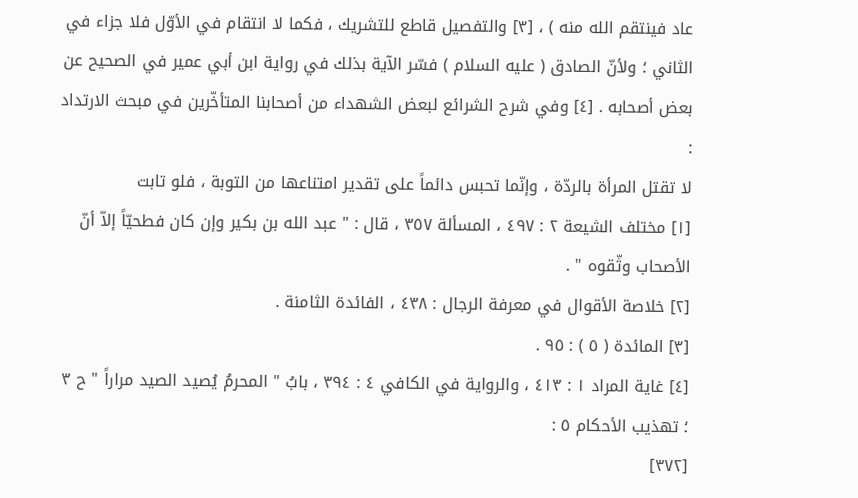عاد فينتقم الله منه ) ، [٣] والتفصيل قاطع للتشريك ، فكما لا انتقام في الأوّل فلا جزاء في الثاني ؛ ولأنّ الصادق ( عليه السلام ) فسّر الآية بذلك في رواية ابن أبي عمير في الصحيح عن بعض أصحابه . [٤] وفي شرح الشرائع لبعض الشهداء من أصحابنا المتأخّرين في مبحث الارتداد :
لا تقتل المرأة بالردّة ، وإنّما تحبس دائماً على تقدير امتناعها من التوبة ، فلو تابت
[١] مختلف الشيعة ٢ : ٤٩٧ ، المسألة ٣٥٧ ، قال : " عبد الله بن بكير وإن كان فطحيّاً إلاّ أنّ الأصحاب وثّقوه " .
[٢] خلاصة الأقوال في معرفة الرجال : ٤٣٨ ، الفائدة الثامنة .
[٣] المائدة ( ٥ ) : ٩٥ .
[٤] غاية المراد ١ : ٤١٣ ، والرواية في الكافي ٤ : ٣٩٤ ، بابُ " المحرمُ يُصيد الصيد مراراً " ح ٣ ؛ تهذيب الأحكام ٥ :
[٣٧٢]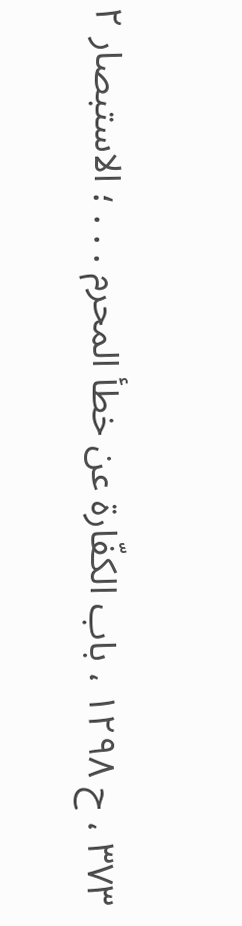٣٧٣ ، ح ١٢٩٨ ، باب الكفّارة عن خطأ المحرم . . . ؛ الاستبصار ٢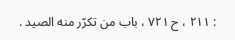: ٢١١ ، ح ٧٢١ ، باب من تكرّر منه الصيد .